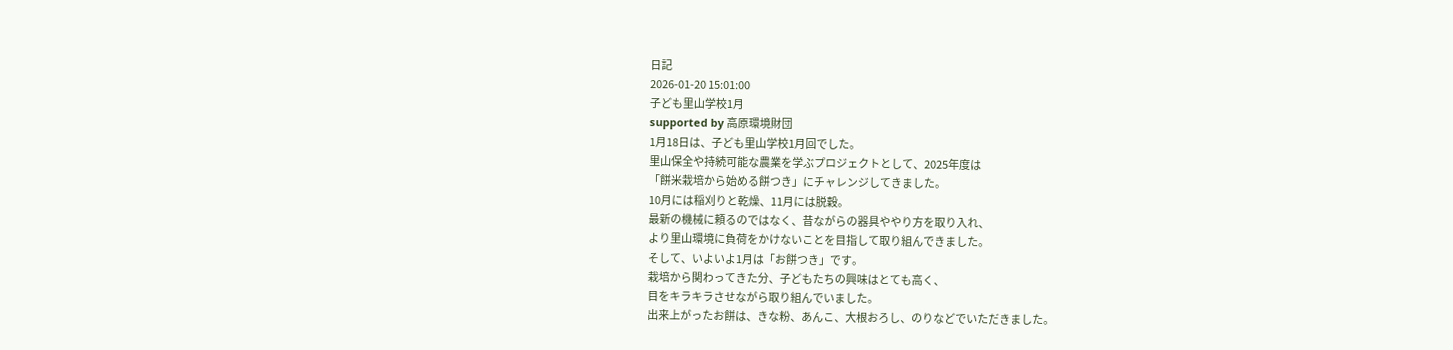日記
2026-01-20 15:01:00
子ども里山学校1月
supported by 高原環境財団
1月18日は、子ども里山学校1月回でした。
里山保全や持続可能な農業を学ぶプロジェクトとして、2025年度は
「餅米栽培から始める餅つき」にチャレンジしてきました。
10月には稲刈りと乾燥、11月には脱穀。
最新の機械に頼るのではなく、昔ながらの器具ややり方を取り入れ、
より里山環境に負荷をかけないことを目指して取り組んできました。
そして、いよいよ1月は「お餅つき」です。
栽培から関わってきた分、子どもたちの興味はとても高く、
目をキラキラさせながら取り組んでいました。
出来上がったお餅は、きな粉、あんこ、大根おろし、のりなどでいただきました。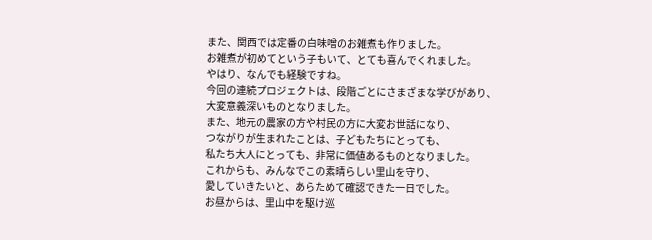また、関西では定番の白味噌のお雑煮も作りました。
お雑煮が初めてという子もいて、とても喜んでくれました。
やはり、なんでも経験ですね。
今回の連続プロジェクトは、段階ごとにさまざまな学びがあり、
大変意義深いものとなりました。
また、地元の農家の方や村民の方に大変お世話になり、
つながりが生まれたことは、子どもたちにとっても、
私たち大人にとっても、非常に価値あるものとなりました。
これからも、みんなでこの素晴らしい里山を守り、
愛していきたいと、あらためて確認できた一日でした。
お昼からは、里山中を駆け巡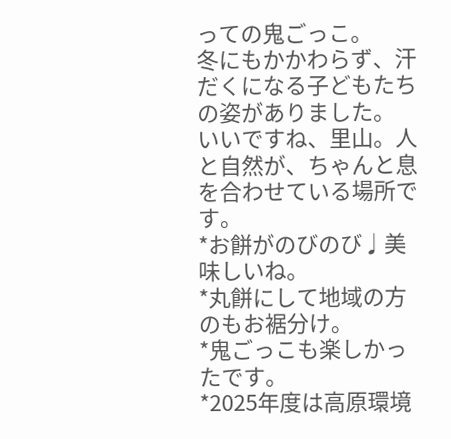っての鬼ごっこ。
冬にもかかわらず、汗だくになる子どもたちの姿がありました。
いいですね、里山。人と自然が、ちゃんと息を合わせている場所です。
*お餅がのびのび♩美味しいね。
*丸餅にして地域の方のもお裾分け。
*鬼ごっこも楽しかったです。
*2025年度は高原環境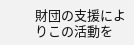財団の支援によりこの活動を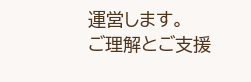運営します。
ご理解とご支援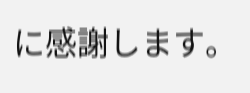に感謝します。